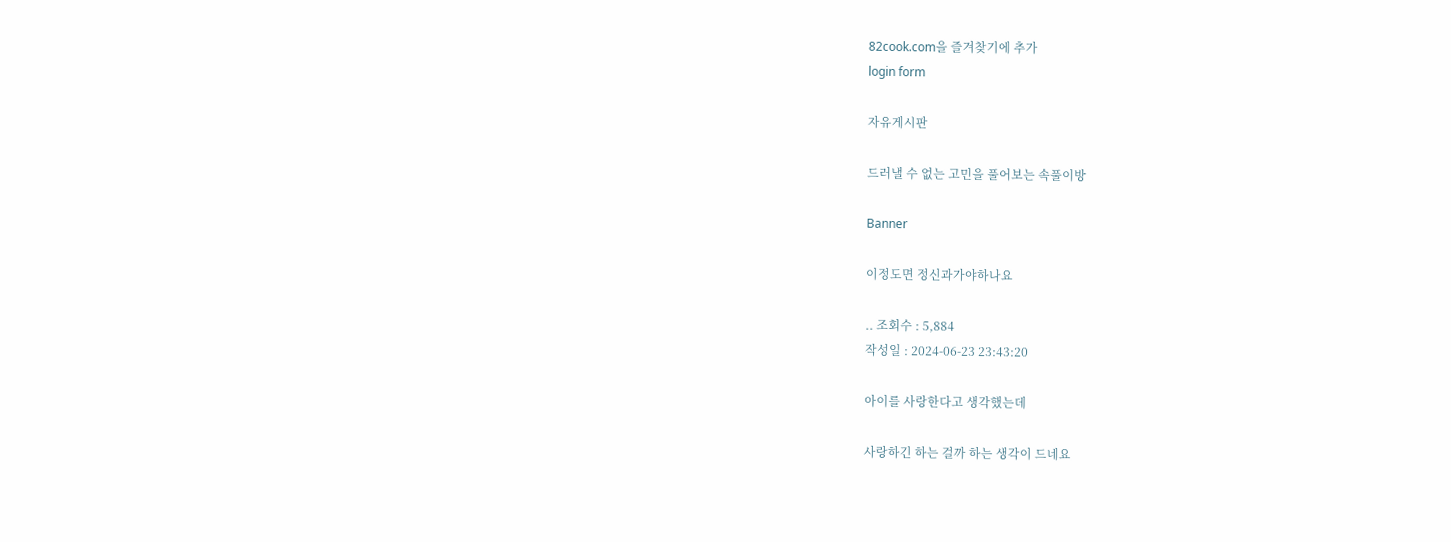82cook.com을 즐겨찾기에 추가
login form

자유게시판

드러낼 수 없는 고민을 풀어보는 속풀이방

Banner

이정도면 정신과가야하나요

.. 조회수 : 5,884
작성일 : 2024-06-23 23:43:20

아이를 사랑한다고 생각했는데

사랑하긴 하는 걸까 하는 생각이 드네요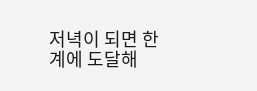저녁이 되면 한계에 도달해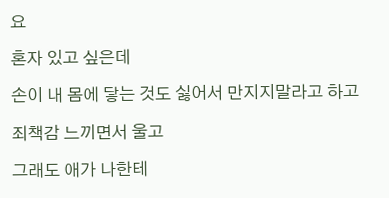요

혼자 있고 싶은데

손이 내 몸에 닿는 것도 싫어서 만지지말라고 하고

죄책감 느끼면서 울고

그래도 애가 나한테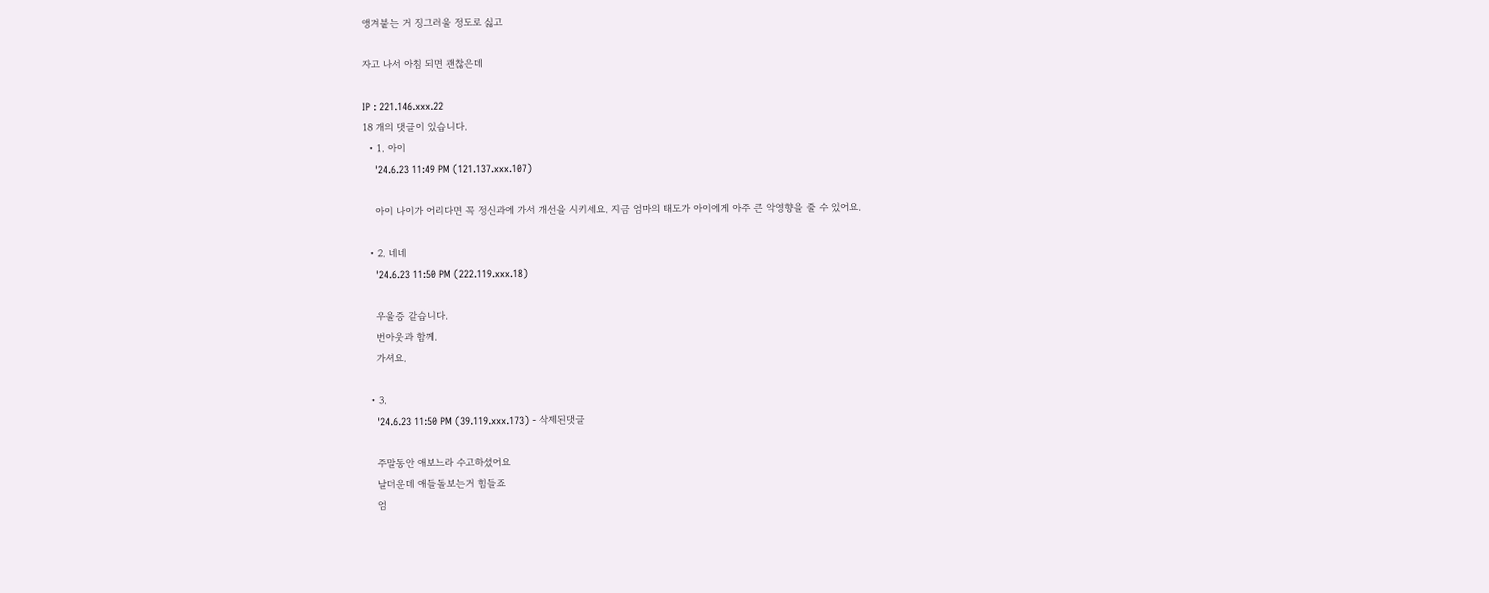앵겨붙는 거 징그러울 정도로 싫고

자고 나서 아침 되면 괜찮은데

IP : 221.146.xxx.22
18 개의 댓글이 있습니다.
  • 1. 아이
    '24.6.23 11:49 PM (121.137.xxx.107)

    아이 나이가 어리다면 꼭 정신과에 가서 개선을 시키세요. 지금 엄마의 태도가 아이에게 아주 큰 악영향을 줄 수 있어요.

  • 2. 네네
    '24.6.23 11:50 PM (222.119.xxx.18)

    우울증 같습니다.
    번아웃과 함께.
    가셔요.

  • 3.
    '24.6.23 11:50 PM (39.119.xxx.173) - 삭제된댓글

    주말동안 애보느라 수고하셨어요
    날더운데 애들돌보는거 힘들죠
    엄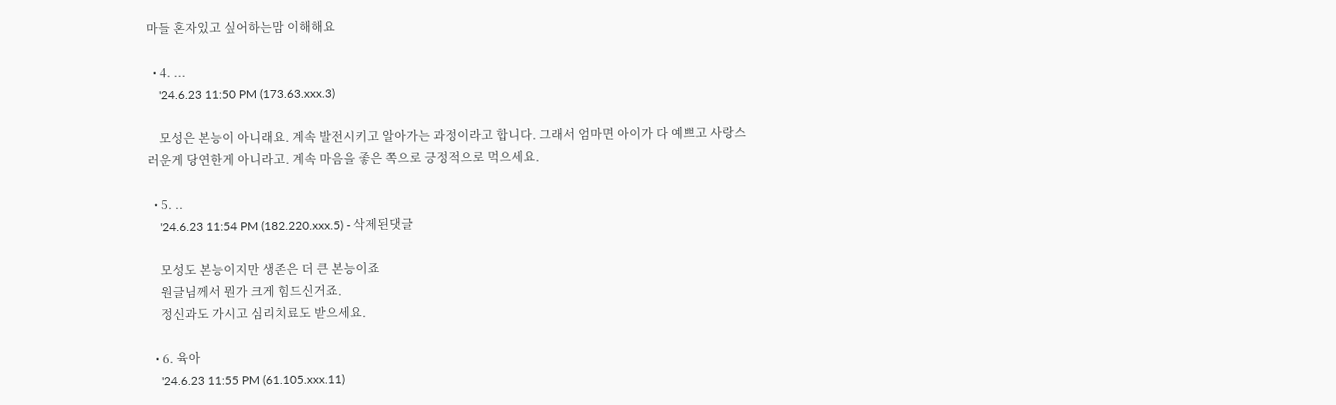마들 혼자있고 싶어하는맘 이해해요

  • 4. ...
    '24.6.23 11:50 PM (173.63.xxx.3)

    모성은 본능이 아니래요. 계속 발전시키고 알아가는 과정이라고 합니다. 그래서 엄마면 아이가 다 예쁘고 사랑스러운게 당연한게 아니라고. 계속 마음을 좋은 쪽으로 긍정적으로 먹으세요.

  • 5. ..
    '24.6.23 11:54 PM (182.220.xxx.5) - 삭제된댓글

    모성도 본능이지만 생존은 더 큰 본능이죠
    원글님께서 뭔가 크게 힘드신거죠.
    정신과도 가시고 심리치료도 받으세요.

  • 6. 육아
    '24.6.23 11:55 PM (61.105.xxx.11)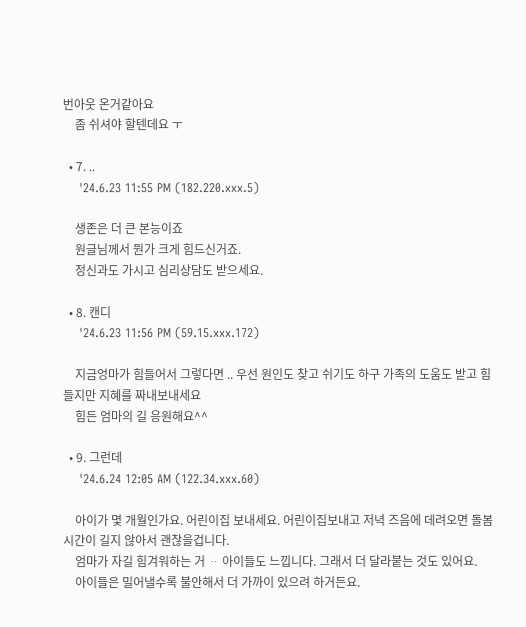번아웃 온거같아요
    좀 쉬셔야 할텐데요 ㅜ

  • 7. ..
    '24.6.23 11:55 PM (182.220.xxx.5)

    생존은 더 큰 본능이죠
    원글님께서 뭔가 크게 힘드신거죠.
    정신과도 가시고 심리상담도 받으세요.

  • 8. 캔디
    '24.6.23 11:56 PM (59.15.xxx.172)

    지금엉마가 힘들어서 그렇다면 .. 우선 원인도 찾고 쉬기도 하구 가족의 도움도 받고 힘들지만 지혜를 짜내보내세요
    힘든 엄마의 길 응원해요^^

  • 9. 그런데
    '24.6.24 12:05 AM (122.34.xxx.60)

    아이가 몇 개월인가요. 어린이집 보내세요. 어린이집보내고 저녁 즈음에 데려오면 돌봄 시간이 길지 않아서 괜찮을겁니다.
    엄마가 자길 힘겨워하는 거 ᆢ 아이들도 느낍니다. 그래서 더 달라붙는 것도 있어요.
    아이들은 밀어낼수록 불안해서 더 가까이 있으려 하거든요.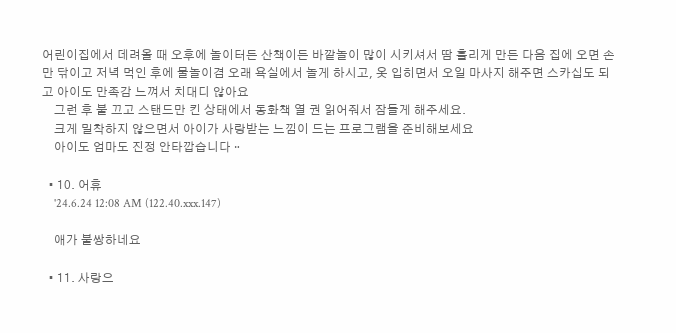어린이집에서 데려올 때 오후에 놀이터든 산책이든 바깥놀이 많이 시키셔서 땀 흘리게 만든 다음 집에 오면 손만 닦이고 저녁 먹인 후에 물놀이겸 오래 욕실에서 놀게 하시고, 옷 입히면서 오일 마사지 해주면 스카십도 되고 아이도 만족감 느껴서 치대디 않아요
    그런 후 불 끄고 스탠드만 킨 상태에서 동화책 열 권 읽어줘서 잠들게 해주세요.
    크게 밀착하지 않으면서 아이가 사랑받는 느낌이 드는 프로그램을 준비해보세요
    아이도 엄마도 진정 안타깝습니다ᆢ

  • 10. 어휴
    '24.6.24 12:08 AM (122.40.xxx.147)

    애가 불쌍하네요

  • 11. 사랑으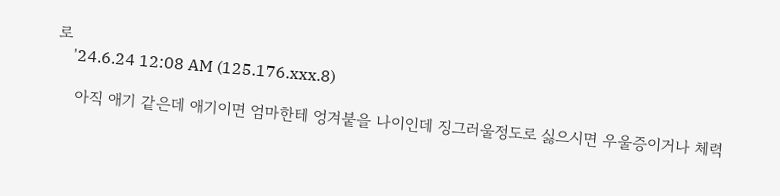로
    '24.6.24 12:08 AM (125.176.xxx.8)

    아직 애기 같은데 애기이면 엄마한테 엉겨붙을 나이인데 징그러울정도로 싫으시면 우울증이거나 체력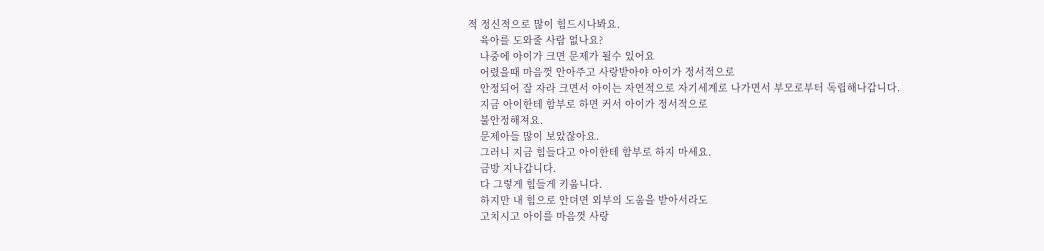적 정신적으로 많이 힘드시나봐요.
    육아를 도와줄 사람 없나요?
    나중에 아이가 크면 문제가 될수 있어요
    어렸을때 마음껏 안아주고 사랑받아야 아이가 정서적으로
    안정되어 잘 자라 크면서 아이는 자연적으로 자기세계로 나가면서 부모로부터 독립해나갑니다.
    지금 아이한테 함부로 하면 커서 아이가 정서적으로
    불안정해져요.
    문제아들 많이 보았잖아요.
    그러니 지금 힘들다고 아이한테 함부로 하지 마세요.
    금방 지나갑니다.
    다 그렇게 힘들게 키웁니다.
    하지만 내 힘으로 안뎌면 외부의 도움을 받아서라도
    고치시고 아이를 마음껏 사랑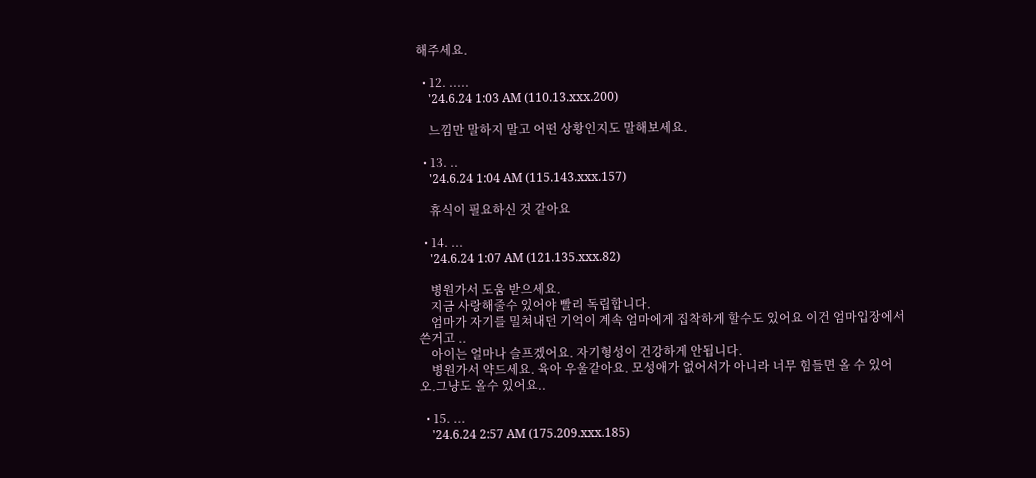해주세요.

  • 12. .....
    '24.6.24 1:03 AM (110.13.xxx.200)

    느낌만 말하지 말고 어떤 상황인지도 말해보세요.

  • 13. ..
    '24.6.24 1:04 AM (115.143.xxx.157)

    휴식이 필요하신 것 같아요

  • 14. ...
    '24.6.24 1:07 AM (121.135.xxx.82)

    병원가서 도움 받으세요.
    지금 사랑해줄수 있어야 빨리 독립합니다.
    엄마가 자기를 밀쳐내던 기억이 계속 엄마에게 집착하게 할수도 있어요 이건 엄마입장에서 쓴거고 ..
    아이는 얼마나 슬프겠어요. 자기형성이 건강하게 안됩니다.
    병원가서 약드세요. 육아 우울같아요. 모성애가 없어서가 아니라 너무 힘들면 올 수 있어오.그냥도 올수 있어요..

  • 15. ...
    '24.6.24 2:57 AM (175.209.xxx.185)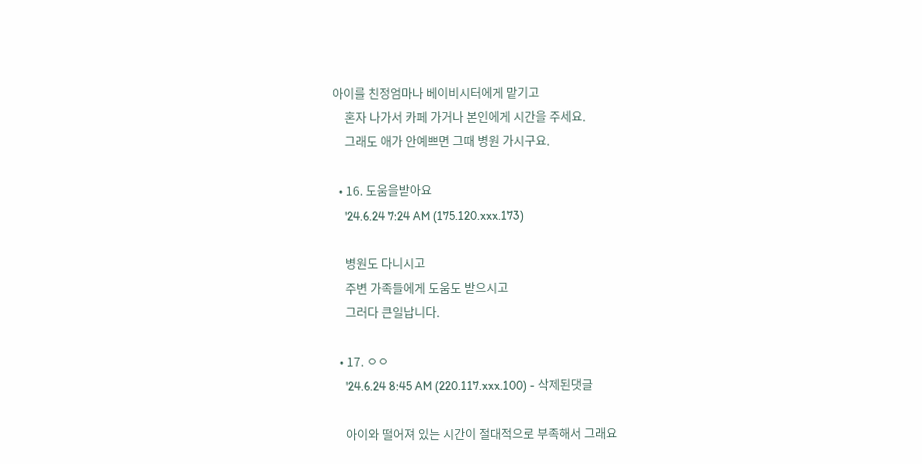아이를 친정엄마나 베이비시터에게 맡기고
    혼자 나가서 카페 가거나 본인에게 시간을 주세요.
    그래도 애가 안예쁘면 그때 병원 가시구요.

  • 16. 도움을받아요
    '24.6.24 7:24 AM (175.120.xxx.173)

    병원도 다니시고
    주변 가족들에게 도움도 받으시고
    그러다 큰일납니다.

  • 17. ㅇㅇ
    '24.6.24 8:45 AM (220.117.xxx.100) - 삭제된댓글

    아이와 떨어져 있는 시간이 절대적으로 부족해서 그래요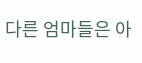다른 엄마들은 아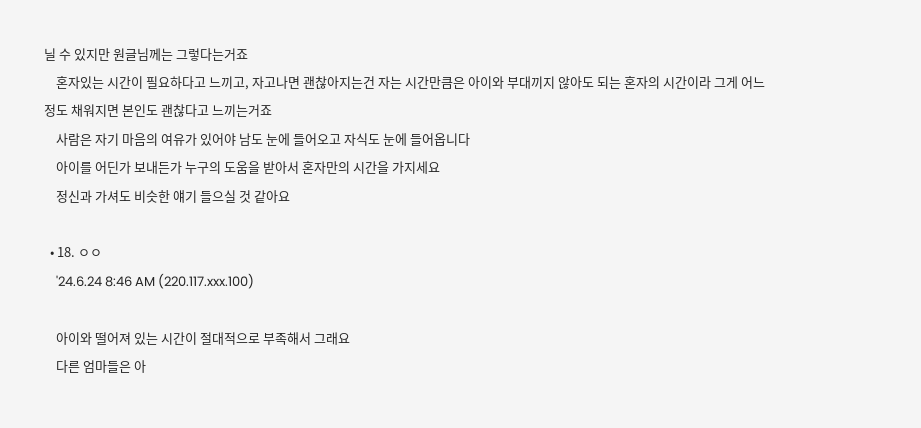닐 수 있지만 원글님께는 그렇다는거죠
    혼자있는 시간이 필요하다고 느끼고, 자고나면 괜찮아지는건 자는 시간만큼은 아이와 부대끼지 않아도 되는 혼자의 시간이라 그게 어느 정도 채워지면 본인도 괜찮다고 느끼는거죠
    사람은 자기 마음의 여유가 있어야 남도 눈에 들어오고 자식도 눈에 들어옵니다
    아이를 어딘가 보내든가 누구의 도움을 받아서 혼자만의 시간을 가지세요
    정신과 가셔도 비슷한 얘기 들으실 것 같아요

  • 18. ㅇㅇ
    '24.6.24 8:46 AM (220.117.xxx.100)

    아이와 떨어져 있는 시간이 절대적으로 부족해서 그래요
    다른 엄마들은 아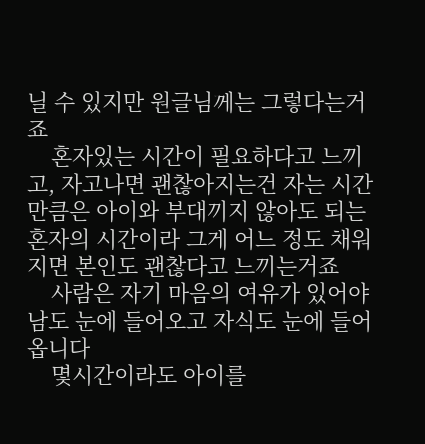닐 수 있지만 원글님께는 그렇다는거죠
    혼자있는 시간이 필요하다고 느끼고, 자고나면 괜찮아지는건 자는 시간만큼은 아이와 부대끼지 않아도 되는 혼자의 시간이라 그게 어느 정도 채워지면 본인도 괜찮다고 느끼는거죠
    사람은 자기 마음의 여유가 있어야 남도 눈에 들어오고 자식도 눈에 들어옵니다
    몇시간이라도 아이를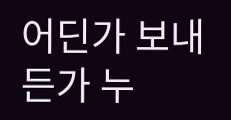어딘가 보내든가 누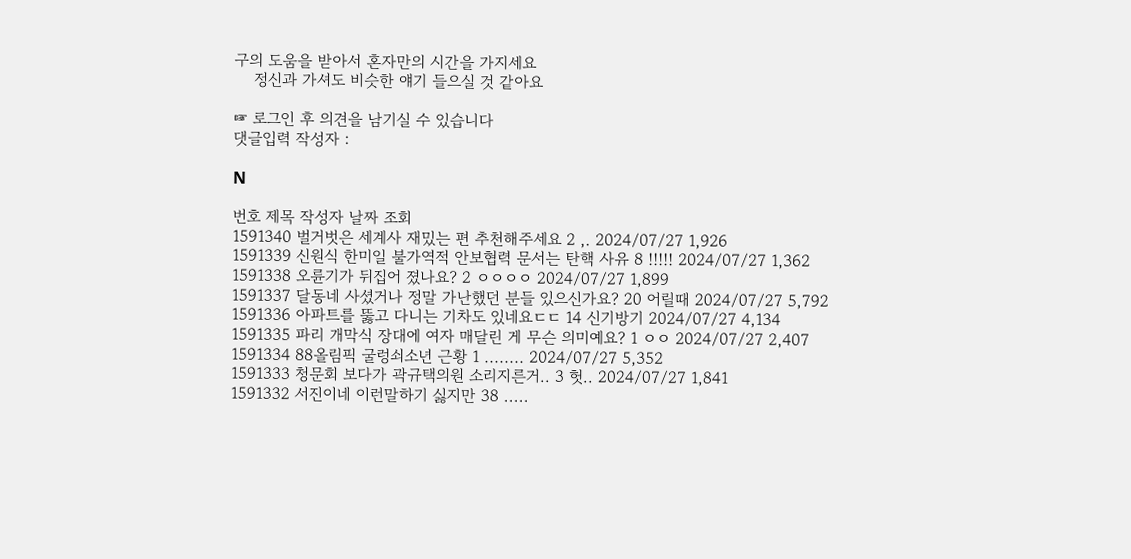구의 도움을 받아서 혼자만의 시간을 가지세요
    정신과 가셔도 비슷한 얘기 들으실 것 같아요

☞ 로그인 후 의견을 남기실 수 있습니다
댓글입력 작성자 :

N

번호 제목 작성자 날짜 조회
1591340 벌거벗은 세계사 재밌는 편 추천해주세요 2 ,. 2024/07/27 1,926
1591339 신원식 한미일 불가역적 안보협력 문서는 탄핵 사유 8 !!!!! 2024/07/27 1,362
1591338 오륜기가 뒤집어 졌나요? 2 ㅇㅇㅇㅇ 2024/07/27 1,899
1591337 달동네 사셨거나 정말 가난했던 분들 있으신가요? 20 어릴때 2024/07/27 5,792
1591336 아파트를 뚫고 다니는 기차도 있네요ㄷㄷ 14 신기방기 2024/07/27 4,134
1591335 파리 개막식 장대에 여자 매달린 게 무슨 의미예요? 1 ㅇㅇ 2024/07/27 2,407
1591334 88올림픽 굴렁쇠소년 근황 1 ........ 2024/07/27 5,352
1591333 청문회 보다가 곽규택의원 소리지른거.. 3 헛.. 2024/07/27 1,841
1591332 서진이네 이런말하기 싫지만 38 .....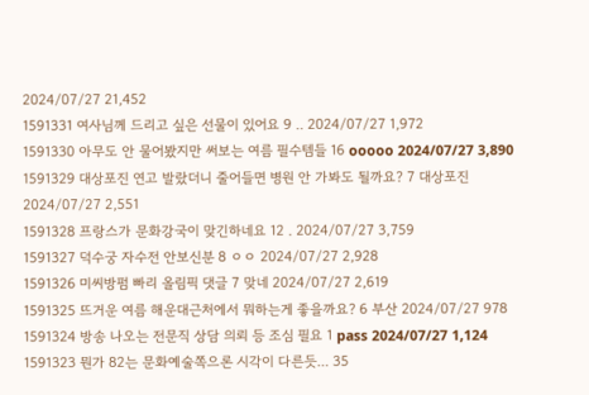2024/07/27 21,452
1591331 여사님께 드리고 싶은 선물이 있어요 9 .. 2024/07/27 1,972
1591330 아무도 안 물어봤지만 써보는 여름 필수템들 16 ooooo 2024/07/27 3,890
1591329 대상포진 연고 발랐더니 줄어들면 병원 안 가봐도 될까요? 7 대상포진 2024/07/27 2,551
1591328 프랑스가 문화강국이 맞긴하네요 12 . 2024/07/27 3,759
1591327 덕수궁 자수전 안보신분 8 ㅇㅇ 2024/07/27 2,928
1591326 미씨방펌 빠리 올림픽 댓글 7 맞네 2024/07/27 2,619
1591325 뜨거운 여름 해운대근처에서 뭐하는게 좋을까요? 6 부산 2024/07/27 978
1591324 방송 나오는 전문직 상담 의뢰 등 조심 필요 1 pass 2024/07/27 1,124
1591323 뭔가 82는 문화예술쪽으론 시각이 다른듯... 35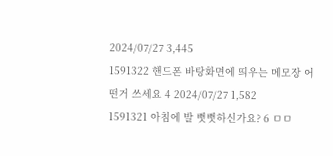2024/07/27 3,445
1591322 핸드폰 바탕화면에 띄우는 메모장 어떤거 쓰세요 4 2024/07/27 1,582
1591321 아침에 발 뻣뻣하신가요? 6 ㅁㅁ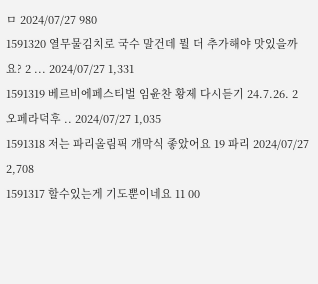ㅁ 2024/07/27 980
1591320 열무물김치로 국수 말건데 뭘 더 추가해야 맛있을까요? 2 ... 2024/07/27 1,331
1591319 베르비에페스티벌 임윤찬 황제 다시듣기 24.7.26. 2 오페라덕후 .. 2024/07/27 1,035
1591318 저는 파리올림픽 개막식 좋았어요 19 파리 2024/07/27 2,708
1591317 할수있는게 기도뿐이네요 11 00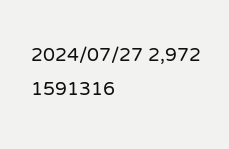2024/07/27 2,972
1591316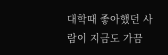대학때 좋아했던 사람이 지금도 가끔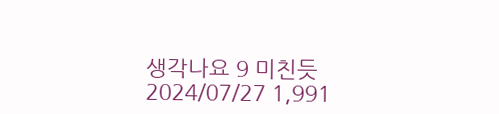생각나요 9 미친듯 2024/07/27 1,991